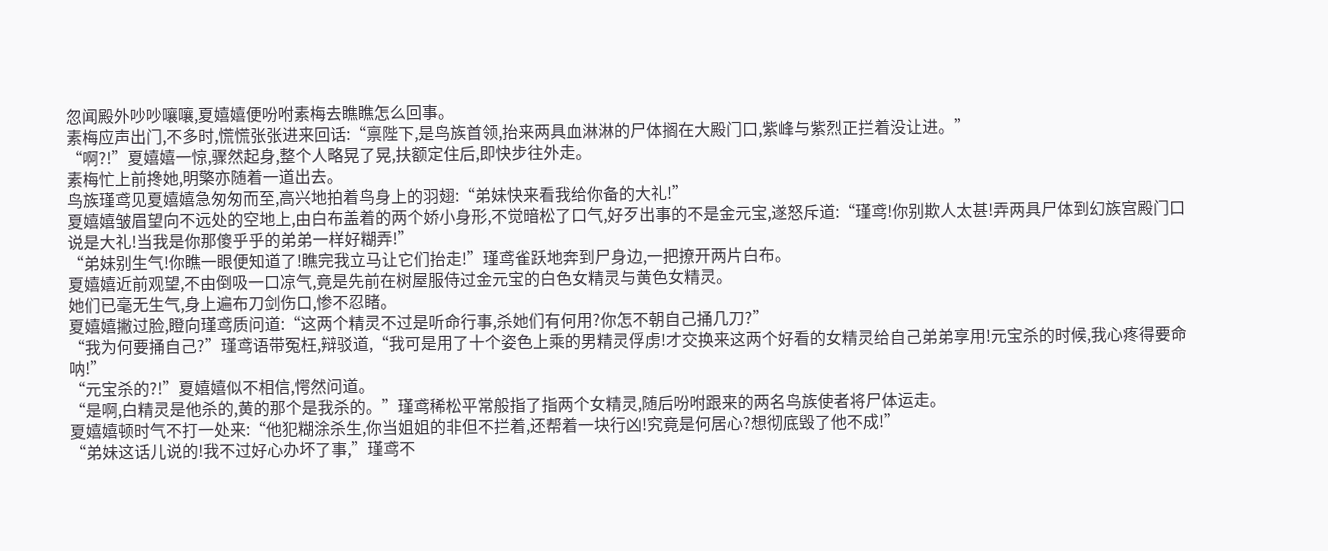忽闻殿外吵吵嚷嚷,夏嬉嬉便吩咐素梅去瞧瞧怎么回事。
素梅应声出门,不多时,慌慌张张进来回话:“禀陛下,是鸟族首领,抬来两具血淋淋的尸体搁在大殿门口,紫峰与紫烈正拦着没让进。”
“啊?!”夏嬉嬉一惊,骤然起身,整个人略晃了晃,扶额定住后,即快步往外走。
素梅忙上前搀她,明檠亦随着一道出去。
鸟族瑾鸢见夏嬉嬉急匆匆而至,高兴地拍着鸟身上的羽翅:“弟妹快来看我给你备的大礼!”
夏嬉嬉皱眉望向不远处的空地上,由白布盖着的两个娇小身形,不觉暗松了口气,好歹出事的不是金元宝,遂怒斥道:“瑾鸢!你别欺人太甚!弄两具尸体到幻族宫殿门口说是大礼!当我是你那傻乎乎的弟弟一样好糊弄!”
“弟妹别生气!你瞧一眼便知道了!瞧完我立马让它们抬走!”瑾鸢雀跃地奔到尸身边,一把撩开两片白布。
夏嬉嬉近前观望,不由倒吸一口凉气,竟是先前在树屋服侍过金元宝的白色女精灵与黄色女精灵。
她们已毫无生气,身上遍布刀剑伤口,惨不忍睹。
夏嬉嬉撇过脸,瞪向瑾鸢质问道:“这两个精灵不过是听命行事,杀她们有何用?你怎不朝自己捅几刀?”
“我为何要捅自己?”瑾鸢语带冤枉,辩驳道,“我可是用了十个姿色上乘的男精灵俘虏!才交换来这两个好看的女精灵给自己弟弟享用!元宝杀的时候,我心疼得要命呐!”
“元宝杀的?!”夏嬉嬉似不相信,愕然问道。
“是啊,白精灵是他杀的,黄的那个是我杀的。”瑾鸢稀松平常般指了指两个女精灵,随后吩咐跟来的两名鸟族使者将尸体运走。
夏嬉嬉顿时气不打一处来:“他犯糊涂杀生,你当姐姐的非但不拦着,还帮着一块行凶!究竟是何居心?想彻底毁了他不成!”
“弟妹这话儿说的!我不过好心办坏了事,”瑾鸢不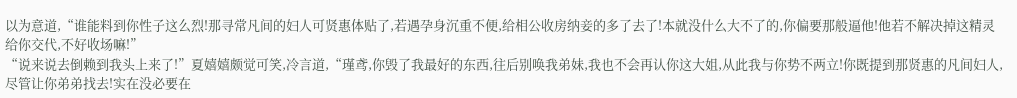以为意道,“谁能料到你性子这么烈!那寻常凡间的妇人可贤惠体贴了,若遇孕身沉重不便,给相公收房纳妾的多了去了!本就没什么大不了的,你偏要那般逼他!他若不解决掉这精灵给你交代,不好收场嘛!”
“说来说去倒赖到我头上来了!”夏嬉嬉颇觉可笑,冷言道,“瑾鸢,你毁了我最好的东西,往后别唤我弟妹,我也不会再认你这大姐,从此我与你势不两立!你既提到那贤惠的凡间妇人,尽管让你弟弟找去!实在没必要在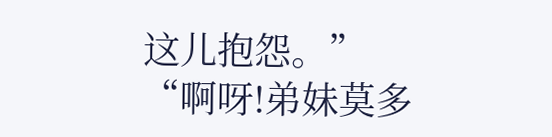这儿抱怨。”
“啊呀!弟妹莫多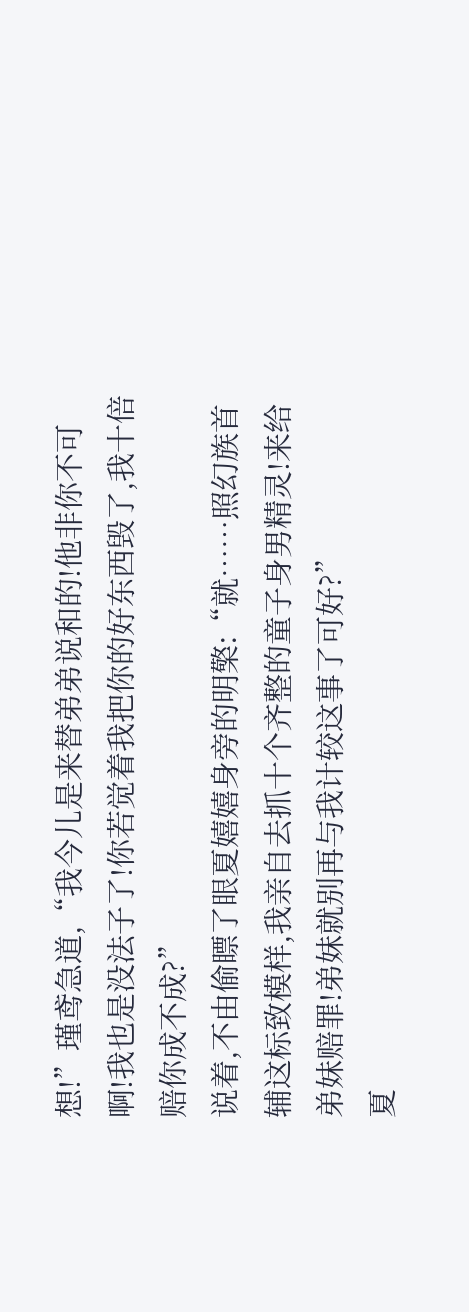想!”瑾鸢急道,“我今儿是来替弟弟说和的!他非你不可啊!我也是没法子了!你若觉着我把你的好东西毁了,我十倍赔你成不成?”
说着,不由偷瞟了眼夏嬉嬉身旁的明檠:“就……照幻族首辅这标致模样,我亲自去抓十个齐整的童子身男精灵!来给弟妹赔罪!弟妹就别再与我计较这事了可好?”
夏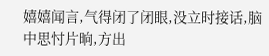嬉嬉闻言,气得闭了闭眼,没立时接话,脑中思忖片晌,方出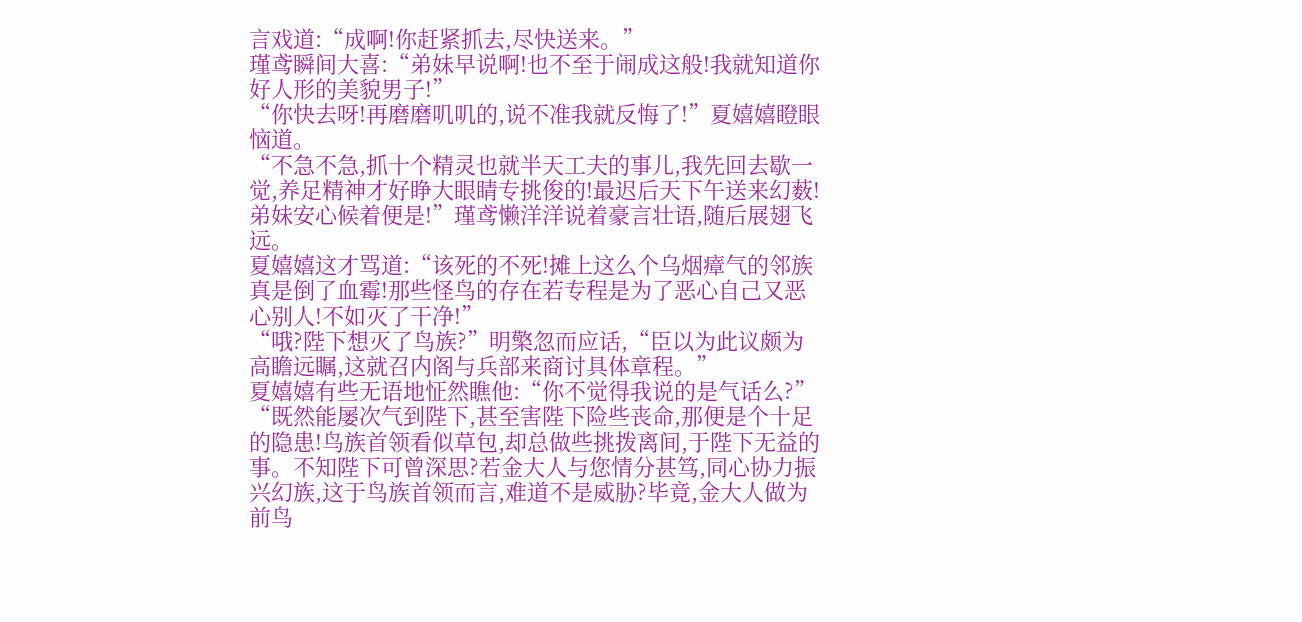言戏道:“成啊!你赶紧抓去,尽快送来。”
瑾鸢瞬间大喜:“弟妹早说啊!也不至于闹成这般!我就知道你好人形的美貌男子!”
“你快去呀!再磨磨叽叽的,说不准我就反悔了!”夏嬉嬉瞪眼恼道。
“不急不急,抓十个精灵也就半天工夫的事儿,我先回去歇一觉,养足精神才好睁大眼睛专挑俊的!最迟后天下午送来幻薮!弟妹安心候着便是!”瑾鸢懒洋洋说着豪言壮语,随后展翅飞远。
夏嬉嬉这才骂道:“该死的不死!摊上这么个乌烟瘴气的邻族真是倒了血霉!那些怪鸟的存在若专程是为了恶心自己又恶心别人!不如灭了干净!”
“哦?陛下想灭了鸟族?”明檠忽而应话,“臣以为此议颇为高瞻远瞩,这就召内阁与兵部来商讨具体章程。”
夏嬉嬉有些无语地怔然瞧他:“你不觉得我说的是气话么?”
“既然能屡次气到陛下,甚至害陛下险些丧命,那便是个十足的隐患!鸟族首领看似草包,却总做些挑拨离间,于陛下无益的事。不知陛下可曾深思?若金大人与您情分甚笃,同心协力振兴幻族,这于鸟族首领而言,难道不是威胁?毕竟,金大人做为前鸟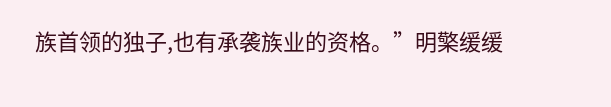族首领的独子,也有承袭族业的资格。”明檠缓缓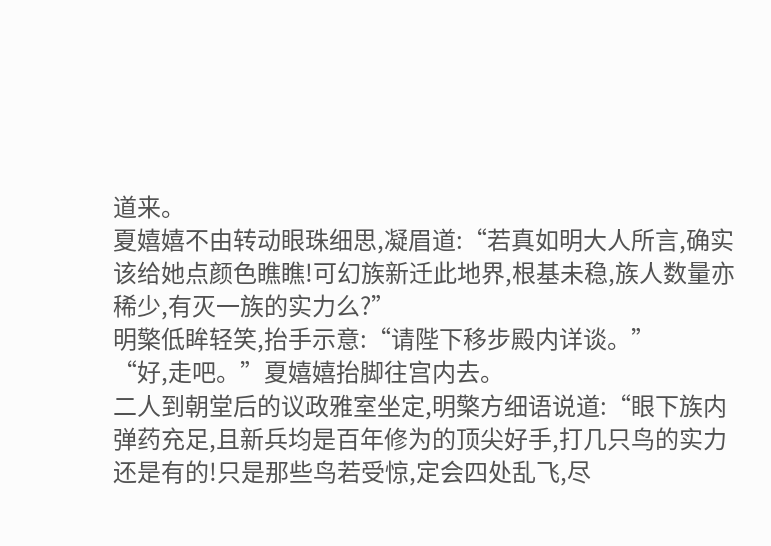道来。
夏嬉嬉不由转动眼珠细思,凝眉道:“若真如明大人所言,确实该给她点颜色瞧瞧!可幻族新迁此地界,根基未稳,族人数量亦稀少,有灭一族的实力么?”
明檠低眸轻笑,抬手示意:“请陛下移步殿内详谈。”
“好,走吧。”夏嬉嬉抬脚往宫内去。
二人到朝堂后的议政雅室坐定,明檠方细语说道:“眼下族内弹药充足,且新兵均是百年修为的顶尖好手,打几只鸟的实力还是有的!只是那些鸟若受惊,定会四处乱飞,尽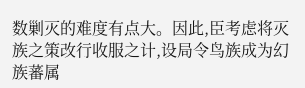数剿灭的难度有点大。因此,臣考虑将灭族之策改行收服之计,设局令鸟族成为幻族蕃属